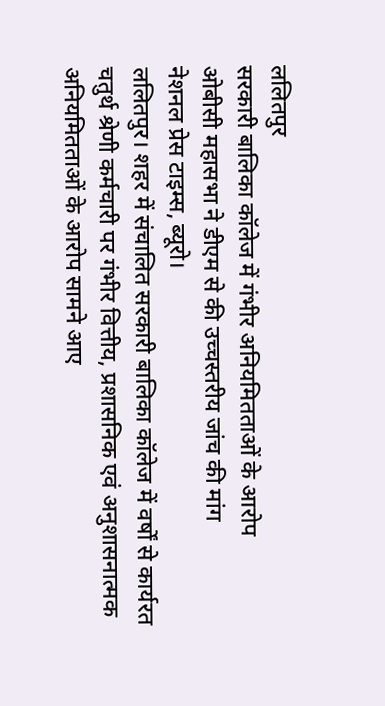ललितपुर
सरकारी बालिका कॉलेज में गंभीर अनियमितताओं के आरोप
ओबीसी महासभा ने डीएम से की उच्चस्तरीय जांच की मांग
नेशनल प्रेस टाइम्स, ब्यूरो।
ललितपुर। शहर में संचालित सरकारी बालिका कॉलेज में वर्षों से कार्यरत चतुर्थ श्रेणी कर्मचारी पर गंभीर वित्तीय, प्रशासनिक एवं अनुशासनात्मक अनियमितताओं के आरोप सामने आए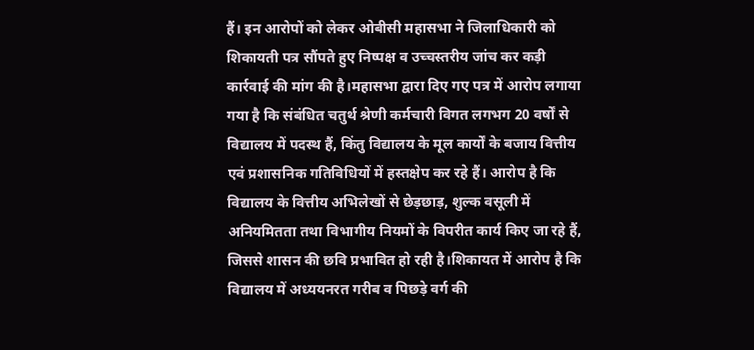हैं। इन आरोपों को लेकर ओबीसी महासभा ने जिलाधिकारी को शिकायती पत्र सौंपते हुए निष्पक्ष व उच्चस्तरीय जांच कर कड़ी कार्रवाई की मांग की है।महासभा द्वारा दिए गए पत्र में आरोप लगाया गया है कि संबंधित चतुर्थ श्रेणी कर्मचारी विगत लगभग 20 वर्षों से विद्यालय में पदस्थ हैं, किंतु विद्यालय के मूल कार्यों के बजाय वित्तीय एवं प्रशासनिक गतिविधियों में हस्तक्षेप कर रहे हैं। आरोप है कि विद्यालय के वित्तीय अभिलेखों से छेड़छाड़, शुल्क वसूली में अनियमितता तथा विभागीय नियमों के विपरीत कार्य किए जा रहे हैं, जिससे शासन की छवि प्रभावित हो रही है।शिकायत में आरोप है कि विद्यालय में अध्ययनरत गरीब व पिछड़े वर्ग की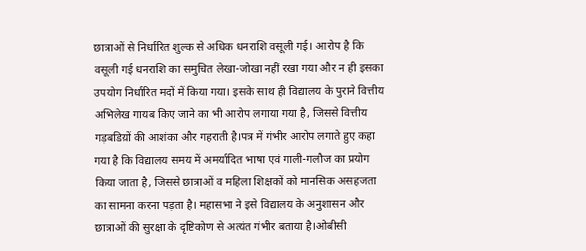छात्राओं से निर्धारित शुल्क से अधिक धनराशि वसूली गई। आरोप है कि वसूली गई धनराशि का समुचित लेखा-जोखा नहीं रखा गया और न ही इसका उपयोग निर्धारित मदों में किया गया। इसके साथ ही विद्यालय के पुराने वित्तीय अभिलेख गायब किए जाने का भी आरोप लगाया गया है, जिससे वित्तीय गड़बडिय़ों की आशंका और गहराती है।पत्र में गंभीर आरोप लगाते हुए कहा गया है कि विद्यालय समय में अमर्यादित भाषा एवं गाली-गलौज का प्रयोग किया जाता है, जिससे छात्राओं व महिला शिक्षकों को मानसिक असहजता का सामना करना पड़ता है। महासभा ने इसे विद्यालय के अनुशासन और छात्राओं की सुरक्षा के दृष्टिकोण से अत्यंत गंभीर बताया है।ओबीसी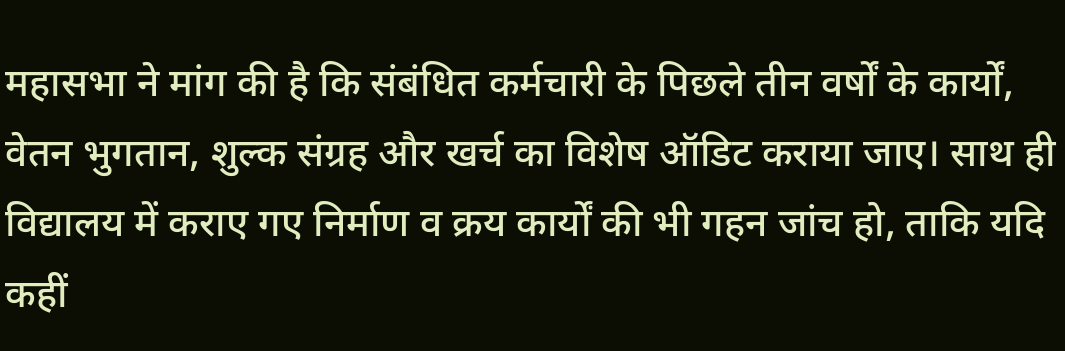महासभा ने मांग की है कि संबंधित कर्मचारी के पिछले तीन वर्षों के कार्यों, वेतन भुगतान, शुल्क संग्रह और खर्च का विशेष ऑडिट कराया जाए। साथ ही विद्यालय में कराए गए निर्माण व क्रय कार्यों की भी गहन जांच हो, ताकि यदि कहीं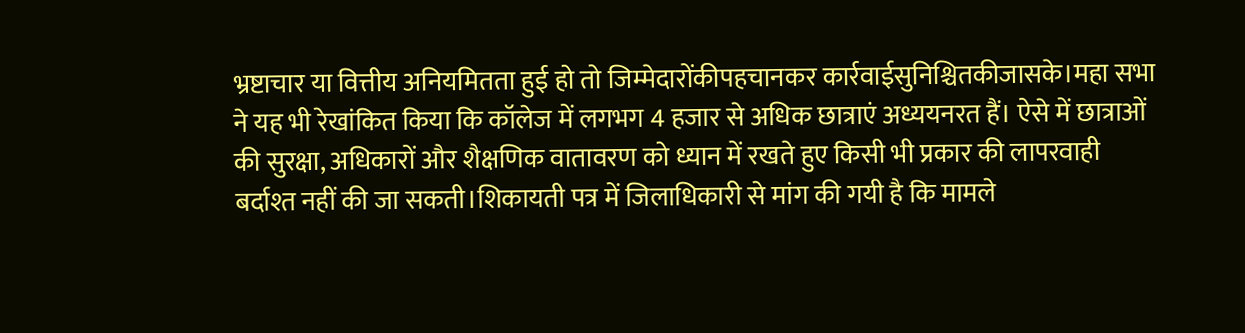भ्रष्टाचार या वित्तीय अनियमितता हुई हो तो जिम्मेदारोंकीपहचानकर कार्रवाईसुनिश्चितकीजासके।महा सभा ने यह भी रेखांकित किया कि कॉलेज में लगभग 4 हजार से अधिक छात्राएं अध्ययनरत हैं। ऐसे में छात्राओं की सुरक्षा, अधिकारों और शैक्षणिक वातावरण को ध्यान में रखते हुए किसी भी प्रकार की लापरवाही बर्दाश्त नहीं की जा सकती।शिकायती पत्र में जिलाधिकारी से मांग की गयी है कि मामले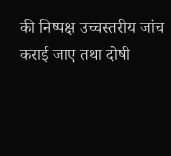की निष्पक्ष उच्चस्तरीय जांच कराई जाए तथा दोषी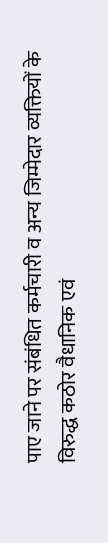पाए जाने पर संबंधित कर्मचारी व अन्य जिम्मेदार व्यक्तियों के विरुद्ध कठोर वैधानिक एवं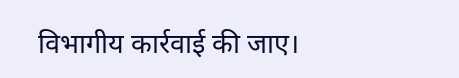विभागीय कार्रवाई की जाए।